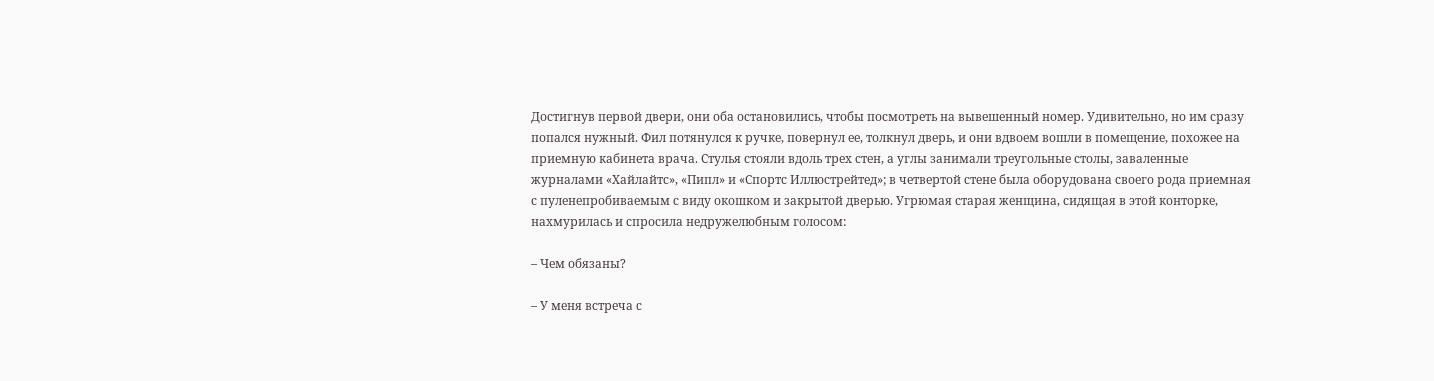Достигнув первой двери, они оба остановились, чтобы посмотреть на вывешенный номер. Удивительно, но им сразу попался нужный. Фил потянулся к ручке, повернул ее, толкнул дверь, и они вдвоем вошли в помещение, похожее на приемную кабинета врача. Стулья стояли вдоль трех стен, а углы занимали треугольные столы, заваленные журналами «Хайлайтс», «Пипл» и «Спортс Иллюстрейтед»; в четвертой стене была оборудована своего рода приемная с пуленепробиваемым с виду окошком и закрытой дверью. Угрюмая старая женщина, сидящая в этой конторке, нахмурилась и спросила недружелюбным голосом:

– Чем обязаны?

– У меня встреча с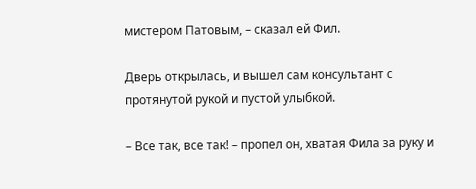мистером Патовым, – сказал ей Фил.

Дверь открылась, и вышел сам консультант с протянутой рукой и пустой улыбкой.

– Все так, все так! – пропел он, хватая Фила за руку и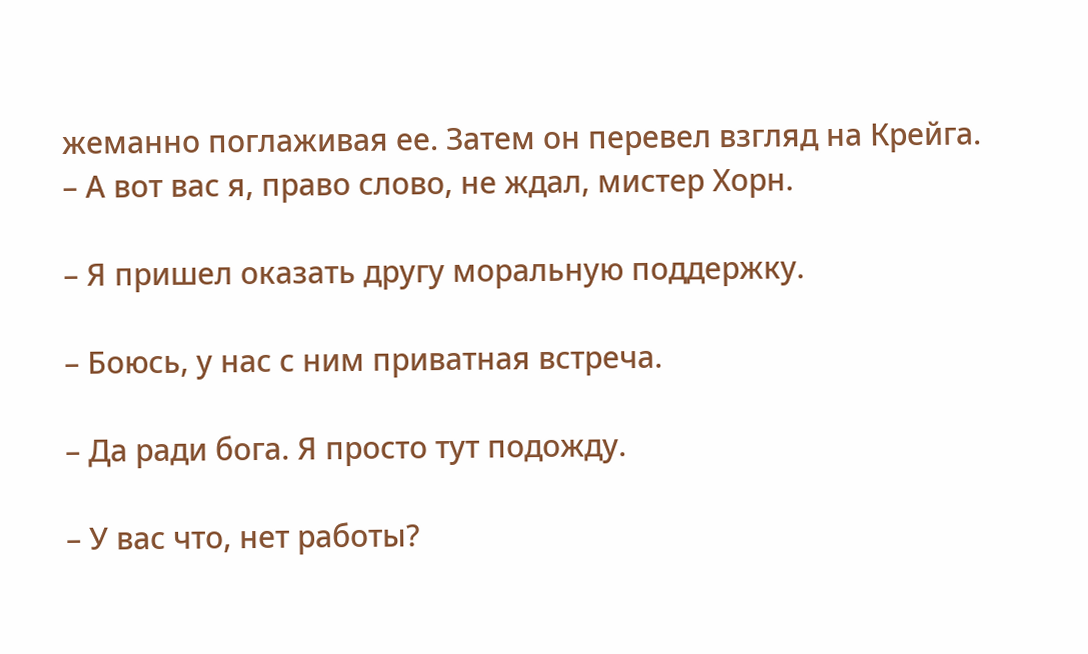жеманно поглаживая ее. Затем он перевел взгляд на Крейга. – А вот вас я, право слово, не ждал, мистер Хорн.

– Я пришел оказать другу моральную поддержку.

– Боюсь, у нас с ним приватная встреча.

– Да ради бога. Я просто тут подожду.

– У вас что, нет работы?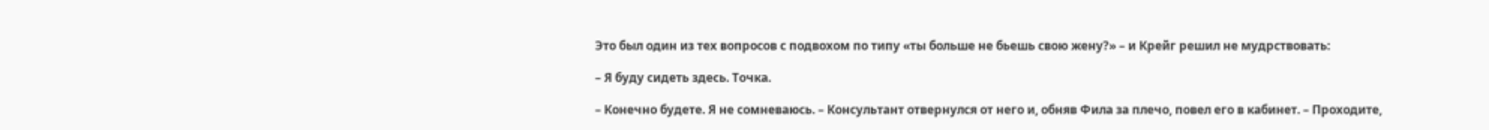Это был один из тех вопросов с подвохом по типу «ты больше не бьешь свою жену?» – и Крейг решил не мудрствовать:

– Я буду сидеть здесь. Точка.

– Конечно будете. Я не сомневаюсь. – Консультант отвернулся от него и, обняв Фила за плечо, повел его в кабинет. – Проходите,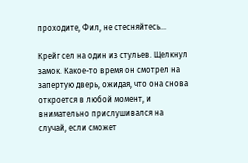проходите, Фил, не стесняйтесь…

Крейг сел на один из стульев. Щелкнул замок. Какое-то время он смотрел на запертую дверь, ожидая, что она снова откроется в любой момент, и внимательно прислушивался на случай, если сможет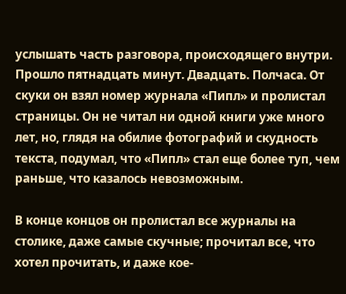услышать часть разговора, происходящего внутри. Прошло пятнадцать минут. Двадцать. Полчаса. От скуки он взял номер журнала «Пипл» и пролистал страницы. Он не читал ни одной книги уже много лет, но, глядя на обилие фотографий и скудность текста, подумал, что «Пипл» стал еще более туп, чем раньше, что казалось невозможным.

В конце концов он пролистал все журналы на столике, даже самые скучные; прочитал все, что хотел прочитать, и даже кое-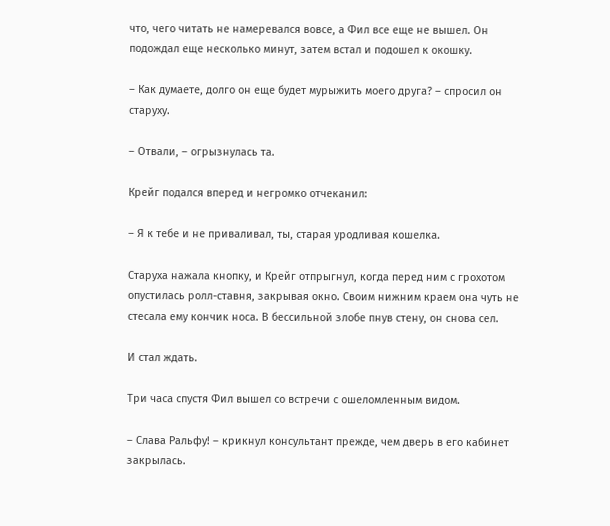что, чего читать не намеревался вовсе, а Фил все еще не вышел. Он подождал еще несколько минут, затем встал и подошел к окошку.

– Как думаете, долго он еще будет мурыжить моего друга? – спросил он старуху.

– Отвали, – огрызнулась та.

Крейг подался вперед и негромко отчеканил:

– Я к тебе и не приваливал, ты, старая уродливая кошелка.

Старуха нажала кнопку, и Крейг отпрыгнул, когда перед ним с грохотом опустилась ролл-ставня, закрывая окно. Своим нижним краем она чуть не стесала ему кончик носа. В бессильной злобе пнув стену, он снова сел.

И стал ждать.

Три часа спустя Фил вышел со встречи с ошеломленным видом.

– Слава Ральфу! – крикнул консультант прежде, чем дверь в его кабинет закрылась.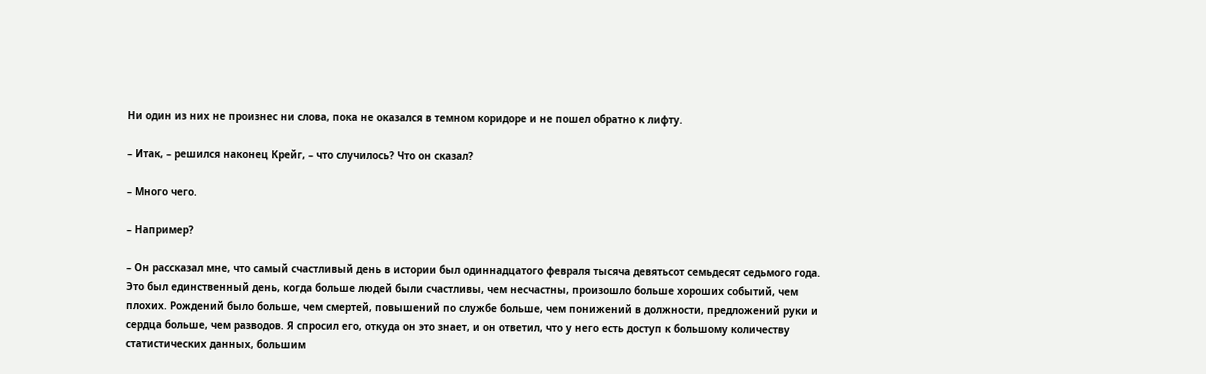Ни один из них не произнес ни слова, пока не оказался в темном коридоре и не пошел обратно к лифту.

– Итак, – решился наконец Крейг, – что случилось? Что он сказал?

– Много чего.

– Например?

– Он рассказал мне, что самый счастливый день в истории был одиннадцатого февраля тысяча девятьсот семьдесят седьмого года. Это был единственный день, когда больше людей были счастливы, чем несчастны, произошло больше хороших событий, чем плохих. Рождений было больше, чем смертей, повышений по службе больше, чем понижений в должности, предложений руки и сердца больше, чем разводов. Я спросил его, откуда он это знает, и он ответил, что у него есть доступ к большому количеству статистических данных, большим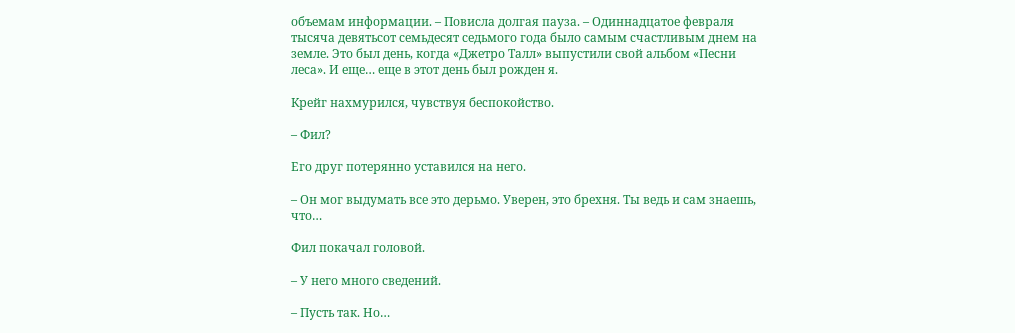объемам информации. – Повисла долгая пауза. – Одиннадцатое февраля тысяча девятьсот семьдесят седьмого года было самым счастливым днем на земле. Это был день, когда «Джетро Талл» выпустили свой альбом «Песни леса». И еще… еще в этот день был рожден я.

Крейг нахмурился, чувствуя беспокойство.

– Фил?

Его друг потерянно уставился на него.

– Он мог выдумать все это дерьмо. Уверен, это брехня. Ты ведь и сам знаешь, что…

Фил покачал головой.

– У него много сведений.

– Пусть так. Но…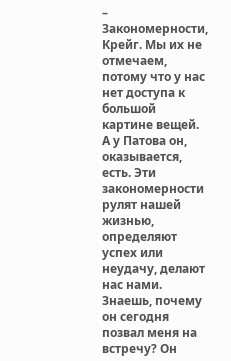– Закономерности, Крейг. Мы их не отмечаем, потому что у нас нет доступа к большой картине вещей. А у Патова он, оказывается, есть. Эти закономерности рулят нашей жизнью, определяют успех или неудачу, делают нас нами. Знаешь, почему он сегодня позвал меня на встречу? Он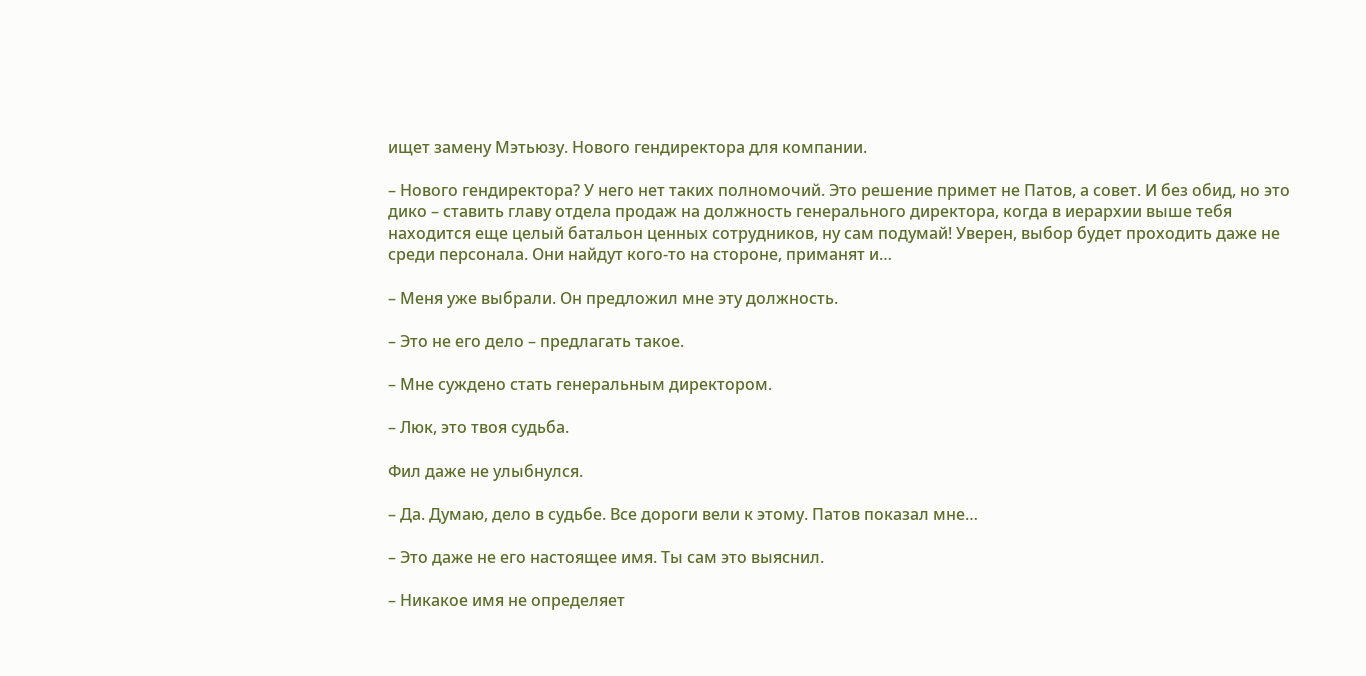ищет замену Мэтьюзу. Нового гендиректора для компании.

– Нового гендиректора? У него нет таких полномочий. Это решение примет не Патов, а совет. И без обид, но это дико – ставить главу отдела продаж на должность генерального директора, когда в иерархии выше тебя находится еще целый батальон ценных сотрудников, ну сам подумай! Уверен, выбор будет проходить даже не среди персонала. Они найдут кого-то на стороне, приманят и…

– Меня уже выбрали. Он предложил мне эту должность.

– Это не его дело – предлагать такое.

– Мне суждено стать генеральным директором.

– Люк, это твоя судьба.

Фил даже не улыбнулся.

– Да. Думаю, дело в судьбе. Все дороги вели к этому. Патов показал мне…

– Это даже не его настоящее имя. Ты сам это выяснил.

– Никакое имя не определяет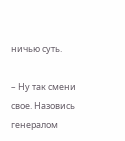ничью суть.

– Ну так смени свое. Назовись генералом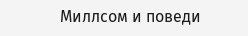Миллсом и поведи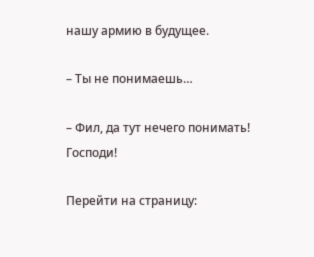нашу армию в будущее.

– Ты не понимаешь…

– Фил, да тут нечего понимать! Господи!

Перейти на страницу: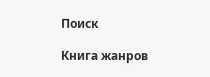Поиск

Книга жанров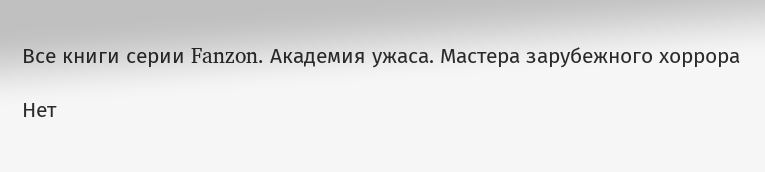Все книги серии Fanzon. Академия ужаса. Мастера зарубежного хоррора

Нет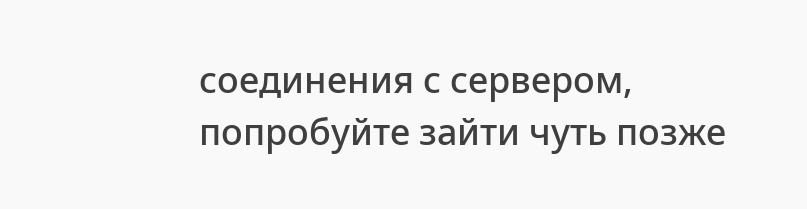соединения с сервером, попробуйте зайти чуть позже